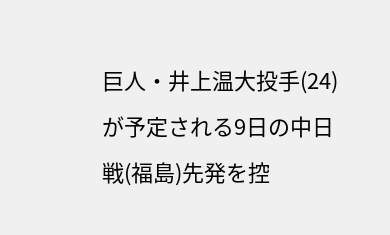巨人・井上温大投手(24)が予定される9日の中日戦(福島)先発を控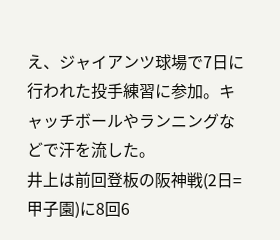え、ジャイアンツ球場で7日に行われた投手練習に参加。キャッチボールやランニングなどで汗を流した。
井上は前回登板の阪神戦(2日=甲子園)に8回6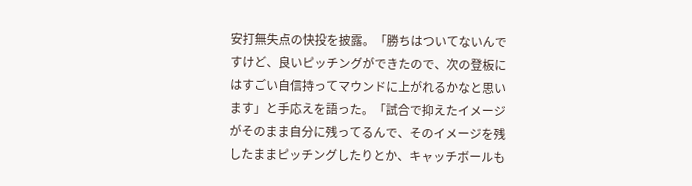安打無失点の快投を披露。「勝ちはついてないんですけど、良いピッチングができたので、次の登板にはすごい自信持ってマウンドに上がれるかなと思います」と手応えを語った。「試合で抑えたイメージがそのまま自分に残ってるんで、そのイメージを残したままピッチングしたりとか、キャッチボールも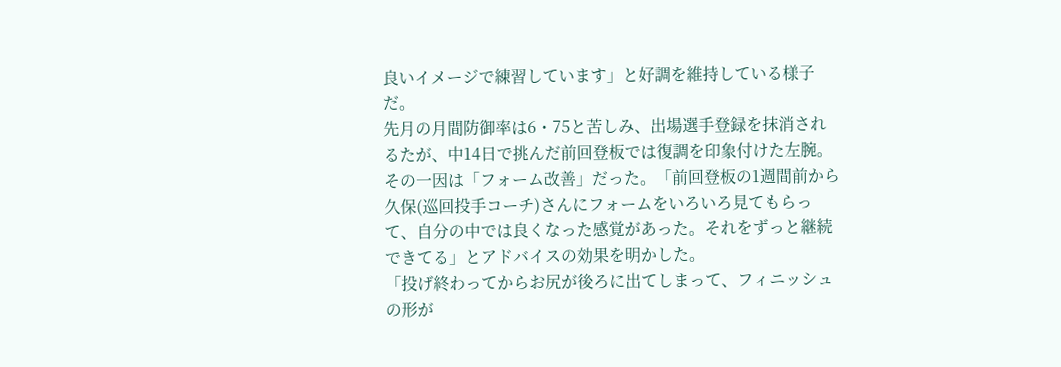良いイメージで練習しています」と好調を維持している様子だ。
先月の月間防御率は6・75と苦しみ、出場選手登録を抹消されるたが、中14日で挑んだ前回登板では復調を印象付けた左腕。その一因は「フォーム改善」だった。「前回登板の1週間前から久保(巡回投手コーチ)さんにフォームをいろいろ見てもらって、自分の中では良くなった感覚があった。それをずっと継続できてる」とアドバイスの効果を明かした。
「投げ終わってからお尻が後ろに出てしまって、フィニッシュの形が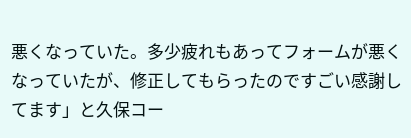悪くなっていた。多少疲れもあってフォームが悪くなっていたが、修正してもらったのですごい感謝してます」と久保コー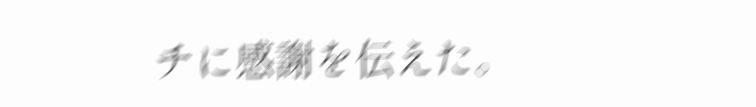チに感謝を伝えた。